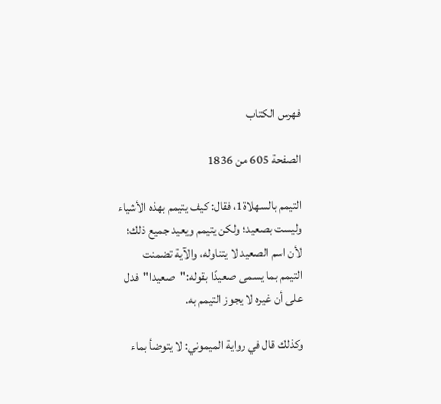فهرس الكتاب

الصفحة 605 من 1836

التيمم بالسهلاة1، فقال: كيف يتيمم بهذه الأشياء وليست بصعيد؛ ولكن يتيمم ويعيد جميع ذلك؛ لأن اسم الصعيد لا يتناوله، والآية تضمنت التيمم بما يسمى صعيدًا بقوله:"صعيدا"فدل على أن غيره لا يجوز التيمم به.

وكذلك قال في رواية الميموني: لا يتوضأ بماء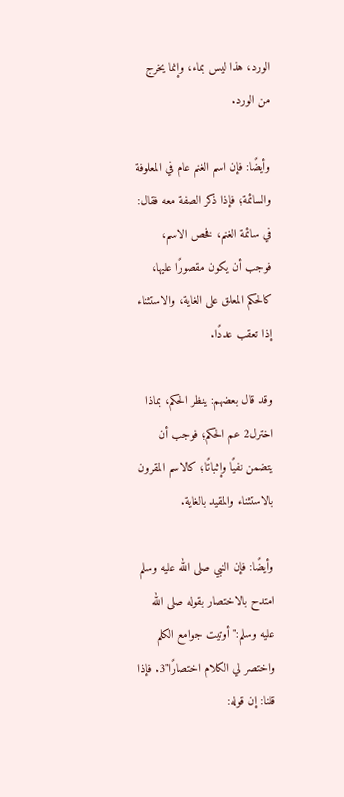الورد، هذا ليس بماء، وإنما يخرج من الورد.

وأيضًا: فإن اسم الغنم عام في المعلوفة والسائمة؛ فإذا ذكر الصفة معه فقال: في سائمة الغنم، فخص الاسم، فوجب أن يكون مقصورًا عليها، كالحكم المعلق على الغاية، والاستثناء إذا تعقب عددًا.

وقد قال بعضهم: ينظر الحكم، بماذا اخترل2 عم الحكم؛ فوجب أن يتضمن نفيًا وإثباتًا؛ كالاسم المقرون بالاستثناء والمقيد بالغاية.

وأيضًا: فإن النبي صلى الله عليه وسلم امتدح بالاختصار بقوله صلى الله عليه وسلم:"أوتيت جوامع الكلم واختصر لي الكلام اختصارًا"3. فإذا قلنا: إن قوله: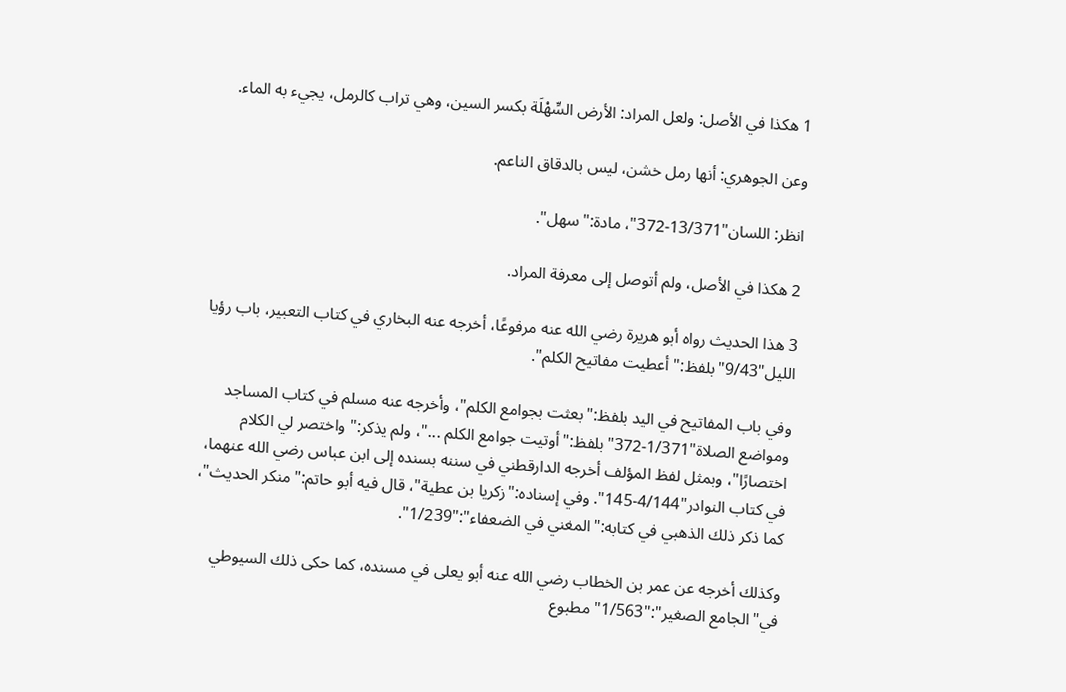1 هكذا في الأصل: ولعل المراد: الأرض السِّهْلَة بكسر السين، وهي تراب كالرمل، يجيء به الماء.

وعن الجوهري: أنها رمل خشن، ليس بالدقاق الناعم.

انظر: اللسان"13/371-372"، مادة:"سهل".

2 هكذا في الأصل، ولم أتوصل إلى معرفة المراد.

3 هذا الحديث رواه أبو هريرة رضي الله عنه مرفوعًا، أخرجه عنه البخاري في كتاب التعبير، باب رؤيا الليل"9/43"بلفظ:"أعطيت مفاتيح الكلم".

وفي باب المفاتيح في اليد بلفظ:"بعثت بجوامع الكلم"، وأخرجه عنه مسلم في كتاب المساجد ومواضع الصلاة"1/371-372"بلفظ:"أوتيت جوامع الكلم ..."، ولم يذكر:"واختصر لي الكلام اختصارًا"، وبمثل لفظ المؤلف أخرجه الدارقطني في سننه بسنده إلى ابن عباس رضي الله عنهما، في كتاب النوادر"4/144-145". وفي إسناده:"زكريا بن عطية"، قال فيه أبو حاتم:"منكر الحديث"، كما ذكر ذلك الذهبي في كتابه:"المغني في الضعفاء":"1/239".

وكذلك أخرجه عن عمر بن الخطاب رضي الله عنه أبو يعلى في مسنده، كما حكى ذلك السيوطي في"الجامع الصغير":"1/563"مطبوع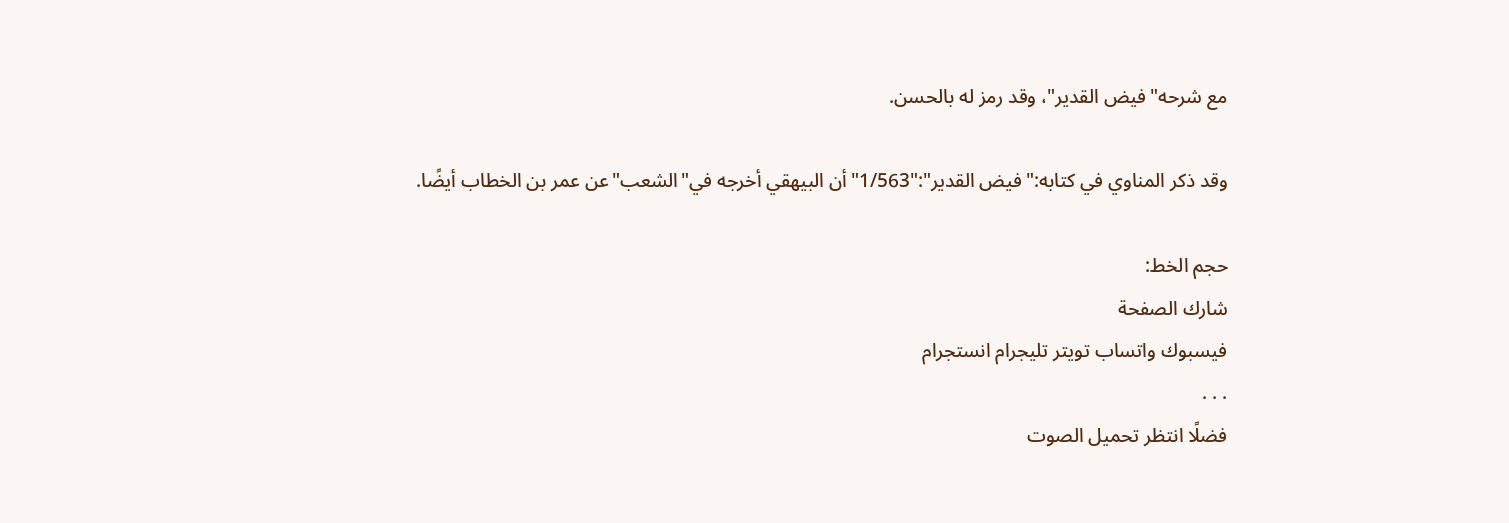مع شرحه"فيض القدير"، وقد رمز له بالحسن.

وقد ذكر المناوي في كتابه:"فيض القدير":"1/563"أن البيهقي أخرجه في"الشعب"عن عمر بن الخطاب أيضًا.

حجم الخط:
شارك الصفحة
فيسبوك واتساب تويتر تليجرام انستجرام
. . .
فضلًا انتظر تحميل الصوت